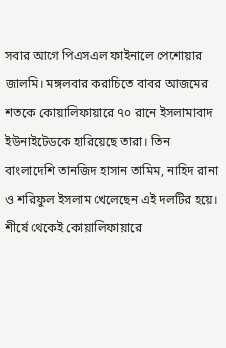সবার আগে পিএসএল ফাইনালে পেশোয়ার জালমি। মঙ্গলবার করাচিতে বাবর আজমের শতকে কোয়ালিফায়ারে ৭০ রানে ইসলামাবাদ ইউনাইটেডকে হারিয়েছে তারা। তিন বাংলাদেশি তানজিদ হাসান তামিম, নাহিদ রানা ও শরিফুল ইসলাম খেলেছেন এই দলটির হয়ে।
শীর্ষে থেকেই কোয়ালিফায়ারে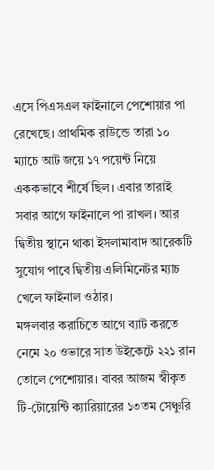এসে পিএসএল ফাইনালে পেশোয়ার পা রেখেছে। প্রাথমিক রাউন্ডে তারা ১০ ম্যাচে আট জয়ে ১৭ পয়েন্ট নিয়ে এককভাবে শীর্ষে ছিল। এবার তারাই সবার আগে ফাইনালে পা রাখল। আর দ্বিতীয় স্থানে থাকা ইসলামাবাদ আরেকটি সুযোগ পাবে দ্বিতীয় এলিমিনেটর ম্যাচ খেলে ফাইনাল ওঠার।
মঙ্গলবার করাচিতে আগে ব্যাট করতে নেমে ২০ ওভারে সাত উইকেটে ২২১ রান তোলে পেশোয়ার। বাবর আজম স্বীকৃত টি-টোয়েন্টি ক্যারিয়ারের ১৩তম সেঞ্চুরি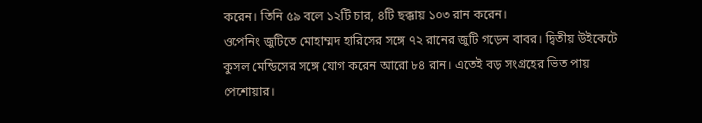করেন। তিনি ৫৯ বলে ১২টি চার, ৪টি ছক্কায় ১০৩ রান করেন।
ওপেনিং জুটিতে মোহাম্মদ হারিসের সঙ্গে ৭২ রানের জুটি গড়েন বাবর। দ্বিতীয় উইকেটে কুসল মেন্ডিসের সঙ্গে যোগ করেন আরো ৮৪ রান। এতেই বড় সংগ্রহের ভিত পায় পেশোয়ার।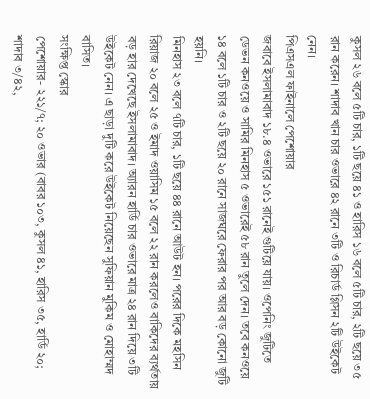কুসল ২৬ বলে ৫টি চার, ১টি ছয়ে ৪১ ও হারিস ১৬ বলে ৫টি চার, ২টি ছয়ে ৩৫ রান করেন। শাদাব খান চার ওভারে ৪২ রানে ৩টি ও রিচার্ড গ্লিসন ২টি উইকেট নেন।
পিএসএল ফাইনালে পেশোয়ার
জবাবে ইসলামাবাদ ১৮.৪ ওভারে ১৫১ রানেই গুটিয়ে যায়। ওপেনিং জুটিতে ডেভন কনওয়ে ও সামির মিনহাস ৫ ওভারেই ৫৮ রান তুলে দেন। তবে কনওয়ে ১৪ বলে ১টি চার ও ২টি ছয়ে ২০ রানে সাজঘরে ফেরার পর আর বড় কোনো জুটি হয়নি।
মিনহাস ২৩ বলে ৭টি চার, ১টি ছয়ে ৪৪ রানে আউট হন। পরের দিকে মহসিন রিয়াজ ২০ বলে ২৫ ও ইমাদ ওয়াসিম ১৫ বলে ২২ রান করলেও বাকিদের ব্যর্থতায় বড় হার দেখেছে ইসলামাবাদ। অ্যারন হার্ডি চার ওভারে মাত্র ২৪ রান দিয়ে ৩টি উইকেট নেন। এ ছাড়া দুটি করে উইকেট নিয়েছেন সুফিয়ান মুকিম ও মোহাম্মদ বাসিত।
সংক্ষিপ্ত স্কোর
পেশোয়ার- ২২১/৭; ২০ ওভার (বাবর ১০৩, কুসল ৪১, হারিস ৩৫, হার্ডি ২০; শাদাব ৩/৪২,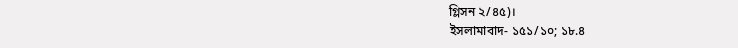গ্লিসন ২/৪৫)।
ইসলামাবাদ- ১৫১/১০; ১৮.৪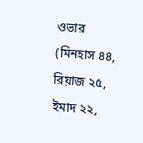ওভার (মিনহাস ৪৪, রিয়াজ ২৫, ইমাদ ২২,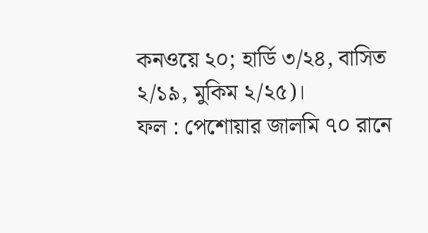কনওয়ে ২০; হার্ডি ৩/২৪, বাসিত ২/১৯, মুকিম ২/২৫)।
ফল : পেশোয়ার জালমি ৭০ রানে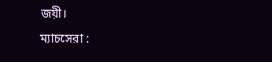জয়ী।
ম্যাচসেরা :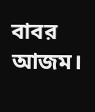বাবর আজম।